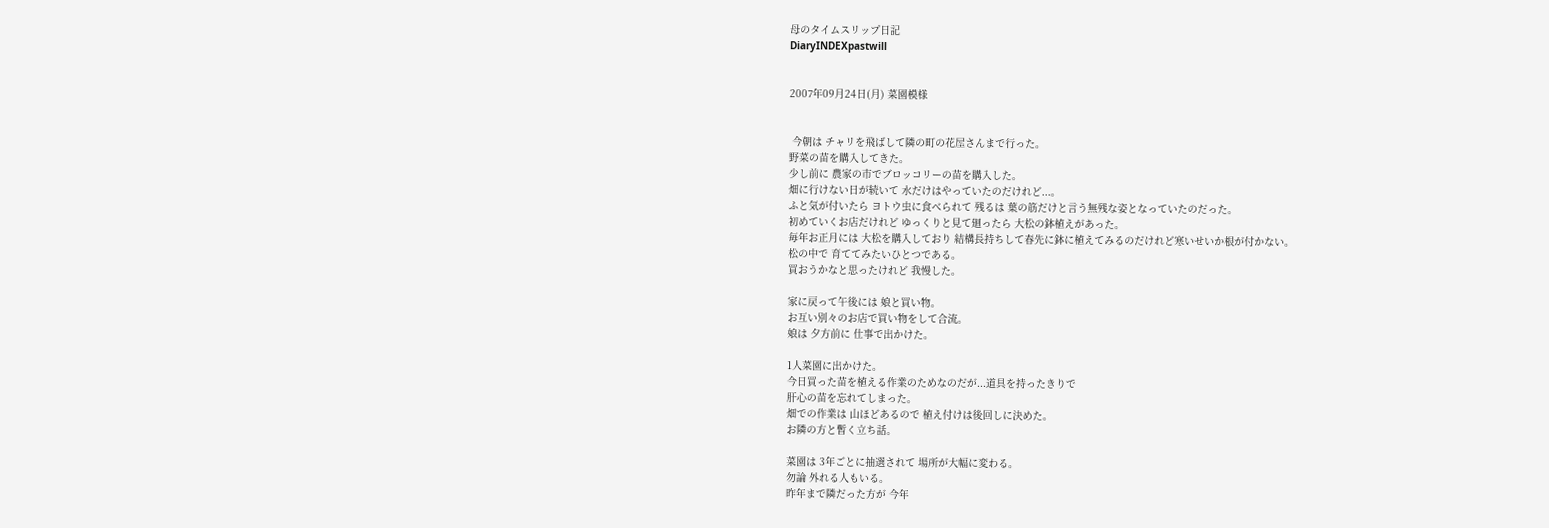母のタイムスリップ日記
DiaryINDEXpastwill


2007年09月24日(月) 菜園模様


 今朝は チャリを飛ばして隣の町の花屋さんまで行った。
野菜の苗を購入してきた。
少し前に 農家の市でブロッコリーの苗を購入した。
畑に行けない日が続いて 水だけはやっていたのだけれど...。
ふと気が付いたら ヨトウ虫に食べられて 残るは 葉の筋だけと言う無残な姿となっていたのだった。
初めていくお店だけれど ゆっくりと見て廻ったら 大松の鉢植えがあった。
毎年お正月には 大松を購入しており 結構長持ちして春先に鉢に植えてみるのだけれど寒いせいか根が付かない。
松の中で 育ててみたいひとつである。
買おうかなと思ったけれど 我慢した。

家に戻って午後には 娘と買い物。
お互い別々のお店で買い物をして合流。
娘は 夕方前に 仕事で出かけた。

1人菜園に出かけた。
今日買った苗を植える作業のためなのだが...道具を持ったきりで
肝心の苗を忘れてしまった。
畑での作業は 山ほどあるので 植え付けは後回しに決めた。
お隣の方と暫く立ち話。

菜園は 3年ごとに抽選されて 場所が大幅に変わる。
勿論 外れる人もいる。
昨年まで隣だった方が 今年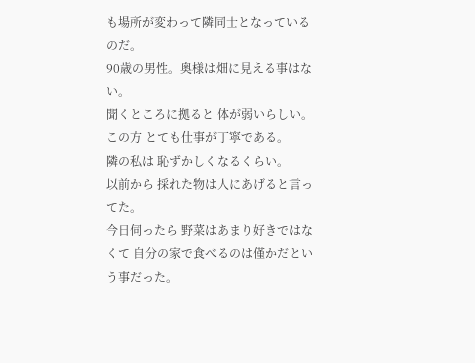も場所が変わって隣同士となっているのだ。
90歳の男性。奥様は畑に見える事はない。
聞くところに拠ると 体が弱いらしい。
この方 とても仕事が丁寧である。
隣の私は 恥ずかしくなるくらい。
以前から 採れた物は人にあげると言ってた。
今日伺ったら 野菜はあまり好きではなくて 自分の家で食べるのは僅かだという事だった。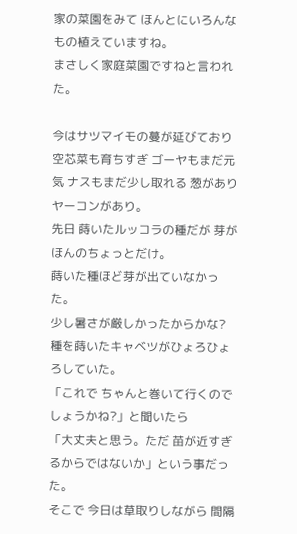家の菜園をみて ほんとにいろんなもの植えていますね。
まさしく家庭菜園ですねと言われた。

今はサツマイモの蔓が延びており 空芯菜も育ちすぎ ゴーヤもまだ元気 ナスもまだ少し取れる 葱があり ヤーコンがあり。
先日 蒔いたルッコラの種だが 芽がほんのちょっとだけ。
蒔いた種ほど芽が出ていなかった。
少し暑さが厳しかったからかな?
種を蒔いたキャベツがひょろひょろしていた。
「これで ちゃんと巻いて行くのでしょうかね?」と聞いたら
「大丈夫と思う。ただ 苗が近すぎるからではないか」という事だった。
そこで 今日は草取りしながら 間隔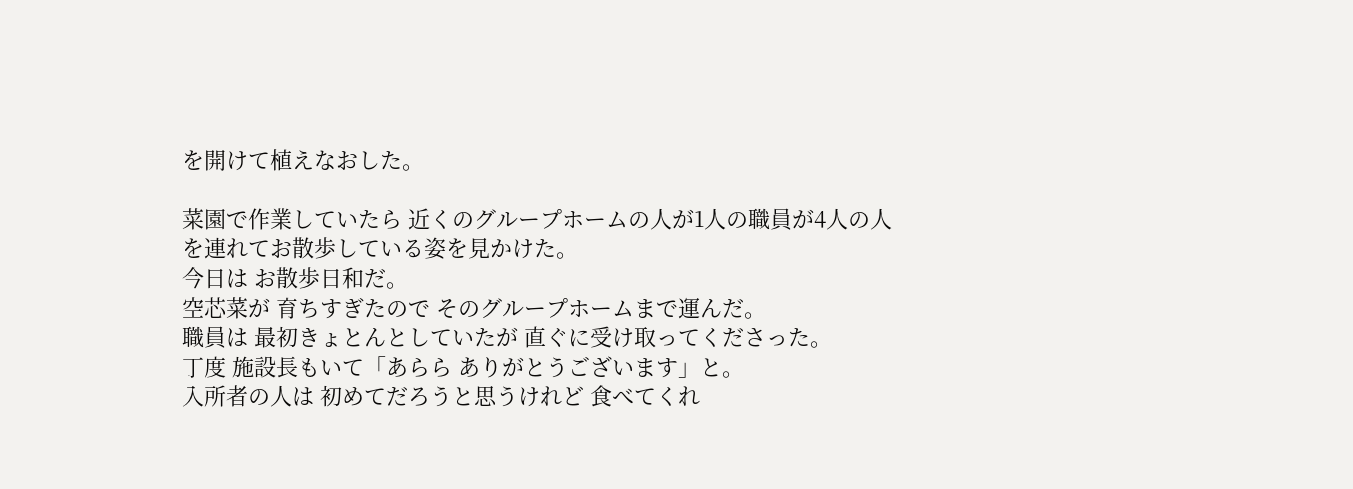を開けて植えなおした。

菜園で作業していたら 近くのグループホームの人が1人の職員が4人の人を連れてお散歩している姿を見かけた。
今日は お散歩日和だ。
空芯菜が 育ちすぎたので そのグループホームまで運んだ。
職員は 最初きょとんとしていたが 直ぐに受け取ってくださった。
丁度 施設長もいて「あらら ありがとうございます」と。
入所者の人は 初めてだろうと思うけれど 食べてくれ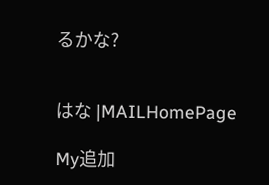るかな?


はな |MAILHomePage

My追加